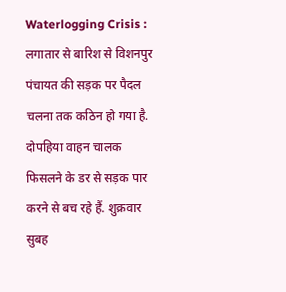Waterlogging Crisis : लगातार से बारिश से विशनपुर पंचायत की सड़क पर पैदल चलना तक कठिन हो गया है. दोपहिया वाहन चालक फिसलने के डर से सड़क पार करने से बच रहे हैं. शुक्रवार सुबह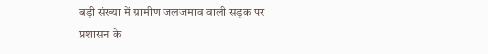बड़ी संख्या में ग्रामीण जलजमाव वाली सड़क पर प्रशासन के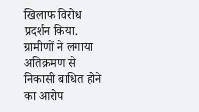खिलाफ विरोध प्रदर्शन किया.
ग्रामीणों ने लगाया अतिक्रमण से निकासी बाधित होने का आरोप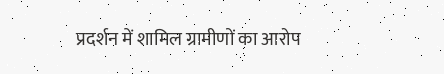प्रदर्शन में शामिल ग्रामीणों का आरोप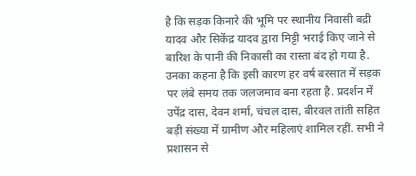है कि सड़क किनारे की भूमि पर स्थानीय निवासी बद्री यादव और सिकेंद्र यादव द्वारा मिट्टी भराई किए जाने से बारिश के पानी की निकासी का रास्ता बंद हो गया है. उनका कहना है कि इसी कारण हर वर्ष बरसात में सड़क पर लंबे समय तक जलजमाव बना रहता है. प्रदर्शन में उपेंद्र दास, देवन शर्मा, चंचल दास, बीरवल तांती सहित बड़ी संख्या में ग्रामीण और महिलाएं शामिल रहीं. सभी ने प्रशासन से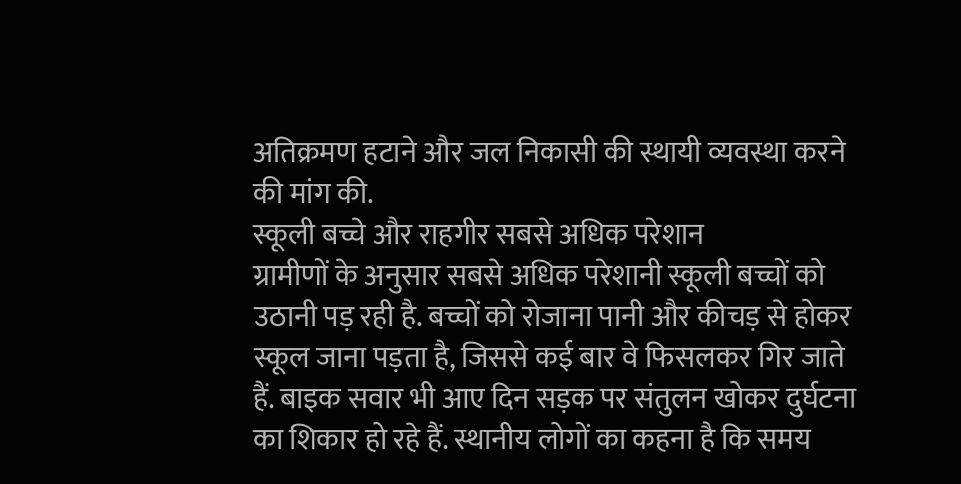अतिक्रमण हटाने और जल निकासी की स्थायी व्यवस्था करने की मांग की.
स्कूली बच्चे और राहगीर सबसे अधिक परेशान
ग्रामीणों के अनुसार सबसे अधिक परेशानी स्कूली बच्चों को उठानी पड़ रही है. बच्चों को रोजाना पानी और कीचड़ से होकर स्कूल जाना पड़ता है, जिससे कई बार वे फिसलकर गिर जाते हैं. बाइक सवार भी आए दिन सड़क पर संतुलन खोकर दुर्घटना का शिकार हो रहे हैं. स्थानीय लोगों का कहना है कि समय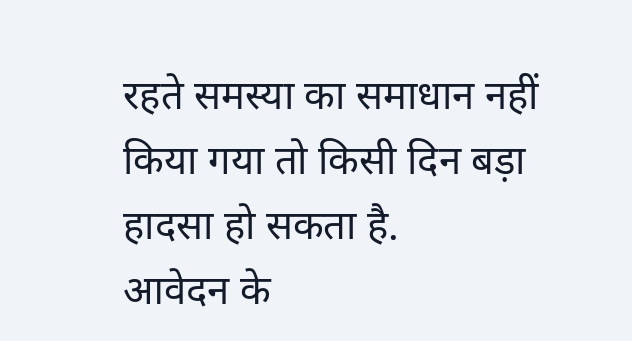रहते समस्या का समाधान नहीं किया गया तो किसी दिन बड़ा हादसा हो सकता है.
आवेदन के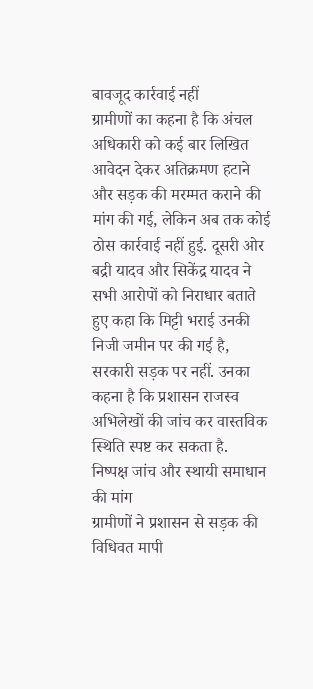बावजूद कार्रवाई नहीं
ग्रामीणों का कहना है कि अंचल अधिकारी को कई बार लिखित आवेदन देकर अतिक्रमण हटाने और सड़क की मरम्मत कराने की मांग की गई, लेकिन अब तक कोई ठोस कार्रवाई नहीं हुई. दूसरी ओर बद्री यादव और सिकेंद्र यादव ने सभी आरोपों को निराधार बताते हुए कहा कि मिट्टी भराई उनकी निजी जमीन पर की गई है, सरकारी सड़क पर नहीं. उनका कहना है कि प्रशासन राजस्व अभिलेखों की जांच कर वास्तविक स्थिति स्पष्ट कर सकता है.
निष्पक्ष जांच और स्थायी समाधान की मांग
ग्रामीणों ने प्रशासन से सड़क की विधिवत मापी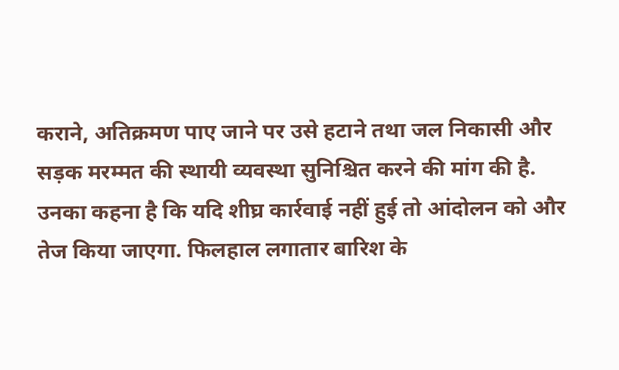कराने, अतिक्रमण पाए जाने पर उसे हटाने तथा जल निकासी और सड़क मरम्मत की स्थायी व्यवस्था सुनिश्चित करने की मांग की है. उनका कहना है कि यदि शीघ्र कार्रवाई नहीं हुई तो आंदोलन को और तेज किया जाएगा. फिलहाल लगातार बारिश के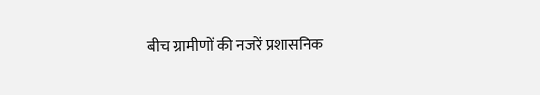बीच ग्रामीणों की नजरें प्रशासनिक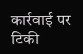कार्रवाई पर टिकी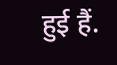हुई हैं.